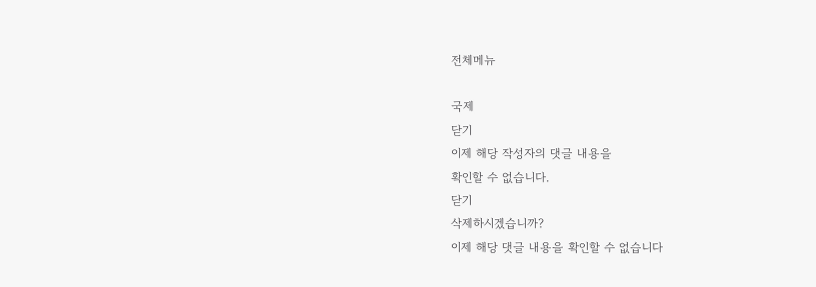전체메뉴

국제
닫기
이제 해당 작성자의 댓글 내용을
확인할 수 없습니다.
닫기
삭제하시겠습니까?
이제 해당 댓글 내용을 확인할 수 없습니다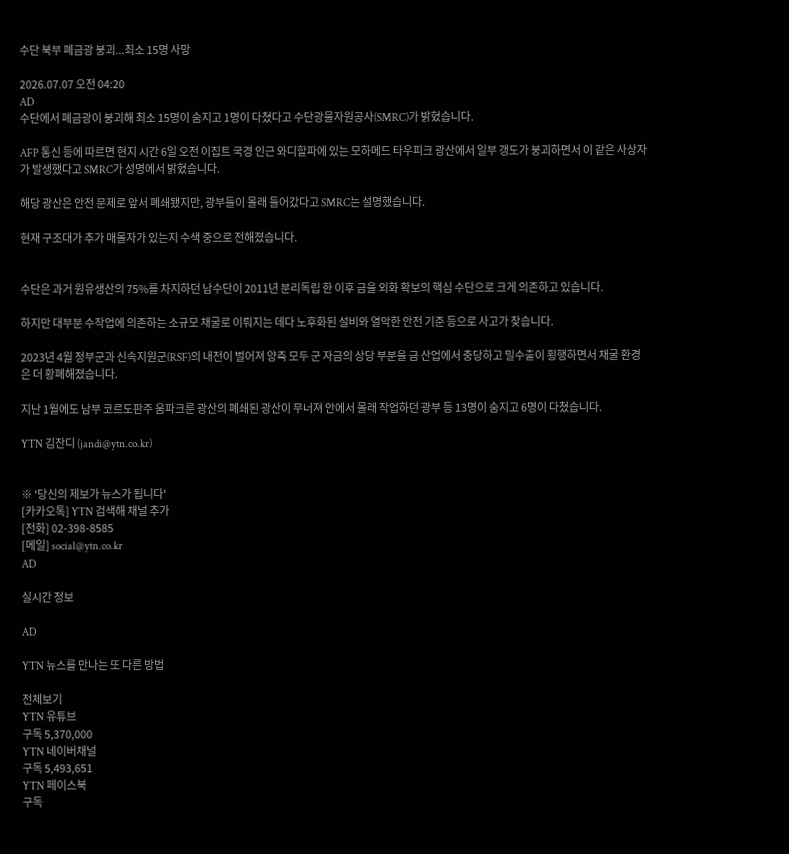수단 북부 폐금광 붕괴...최소 15명 사망

2026.07.07 오전 04:20
AD
수단에서 폐금광이 붕괴해 최소 15명이 숨지고 1명이 다쳤다고 수단광물자원공사(SMRC)가 밝혔습니다.

AFP 통신 등에 따르면 현지 시간 6일 오전 이집트 국경 인근 와디할파에 있는 모하메드 타우피크 광산에서 일부 갱도가 붕괴하면서 이 같은 사상자가 발생했다고 SMRC가 성명에서 밝혔습니다.

해당 광산은 안전 문제로 앞서 폐쇄됐지만, 광부들이 몰래 들어갔다고 SMRC는 설명했습니다.

현재 구조대가 추가 매몰자가 있는지 수색 중으로 전해졌습니다.


수단은 과거 원유생산의 75%를 차지하던 남수단이 2011년 분리독립 한 이후 금을 외화 확보의 핵심 수단으로 크게 의존하고 있습니다.

하지만 대부분 수작업에 의존하는 소규모 채굴로 이뤄지는 데다 노후화된 설비와 열악한 안전 기준 등으로 사고가 잦습니다.

2023년 4월 정부군과 신속지원군(RSF)의 내전이 벌어져 양측 모두 군 자금의 상당 부분을 금 산업에서 충당하고 밀수출이 횡행하면서 채굴 환경은 더 황폐해졌습니다.

지난 1월에도 남부 코르도판주 움파크룬 광산의 폐쇄된 광산이 무너져 안에서 몰래 작업하던 광부 등 13명이 숨지고 6명이 다쳤습니다.

YTN 김잔디 (jandi@ytn.co.kr)


※ '당신의 제보가 뉴스가 됩니다'
[카카오톡] YTN 검색해 채널 추가
[전화] 02-398-8585
[메일] social@ytn.co.kr
AD

실시간 정보

AD

YTN 뉴스를 만나는 또 다른 방법

전체보기
YTN 유튜브
구독 5,370,000
YTN 네이버채널
구독 5,493,651
YTN 페이스북
구독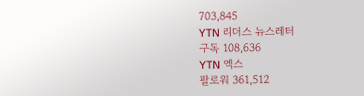703,845
YTN 리더스 뉴스레터
구독 108,636
YTN 엑스
팔로워 361,512